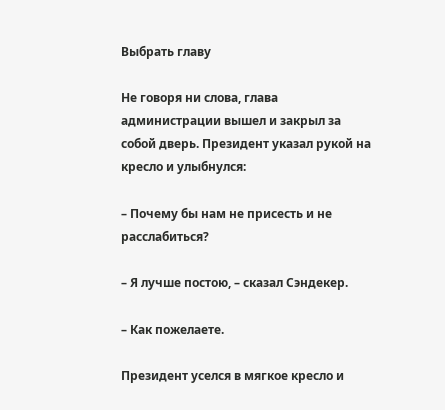Выбрать главу

Не говоря ни слова, глава администрации вышел и закрыл за собой дверь. Президент указал рукой на кресло и улыбнулся:

– Почему бы нам не присесть и не расслабиться?

– Я лучше постою, – сказал Сэндекер.

– Как пожелаете.

Президент уселся в мягкое кресло и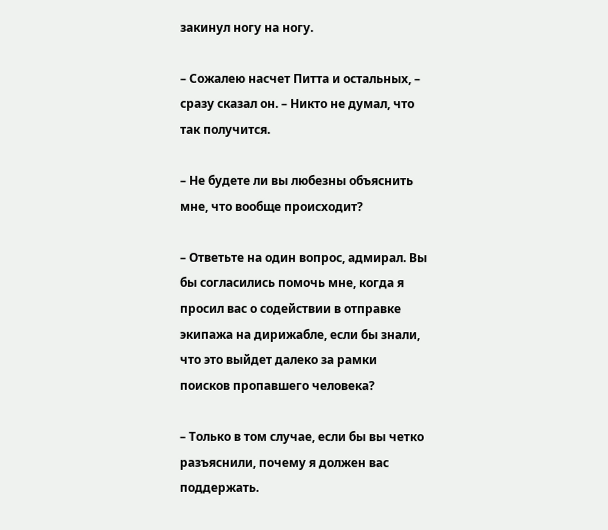закинул ногу на ногу.

– Сожалею насчет Питта и остальных, – сразу сказал он. – Никто не думал, что так получится.

– Не будете ли вы любезны объяснить мне, что вообще происходит?

– Ответьте на один вопрос, адмирал. Вы бы согласились помочь мне, когда я просил вас о содействии в отправке экипажа на дирижабле, если бы знали, что это выйдет далеко за рамки поисков пропавшего человека?

– Только в том случае, если бы вы четко разъяснили, почему я должен вас поддержать.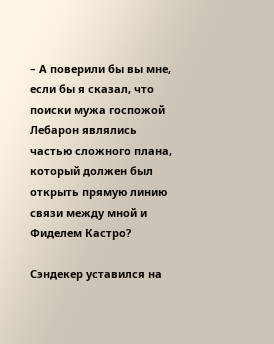– А поверили бы вы мне, если бы я сказал, что поиски мужа госпожой Лебарон являлись частью сложного плана, который должен был открыть прямую линию связи между мной и Фиделем Кастро?

Сэндекер уставился на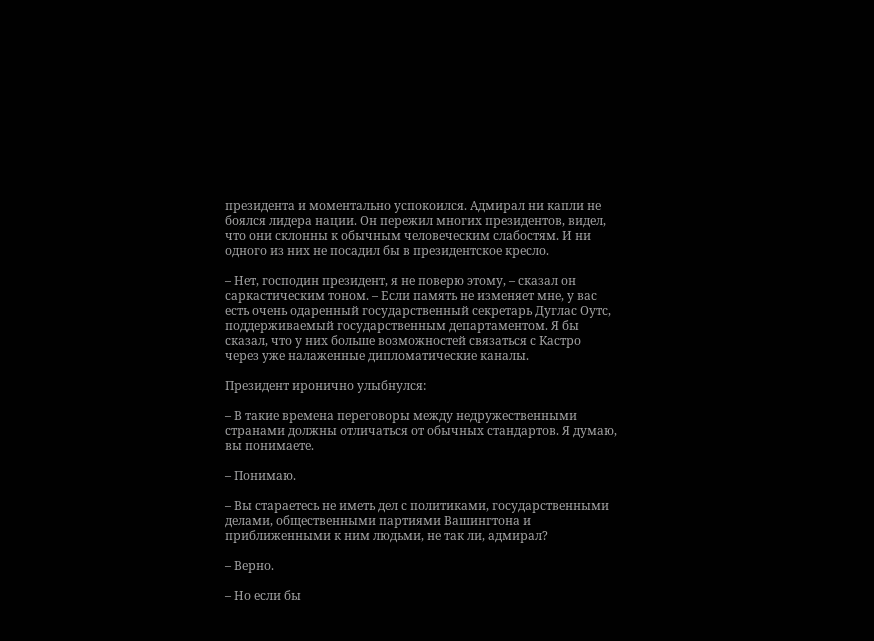президента и моментально успокоился. Адмирал ни капли не боялся лидера нации. Он пережил многих президентов, видел, что они склонны к обычным человеческим слабостям. И ни одного из них не посадил бы в президентское кресло.

– Нет, господин президент, я не поверю этому, – сказал он саркастическим тоном. – Если память не изменяет мне, у вас есть очень одаренный государственный секретарь Дуглас Оутс, поддерживаемый государственным департаментом. Я бы сказал, что у них больше возможностей связаться с Кастро через уже налаженные дипломатические каналы.

Президент иронично улыбнулся:

– В такие времена переговоры между недружественными странами должны отличаться от обычных стандартов. Я думаю, вы понимаете.

– Понимаю.

– Вы стараетесь не иметь дел с политиками, государственными делами, общественными партиями Вашингтона и приближенными к ним людьми, не так ли, адмирал?

– Верно.

– Но если бы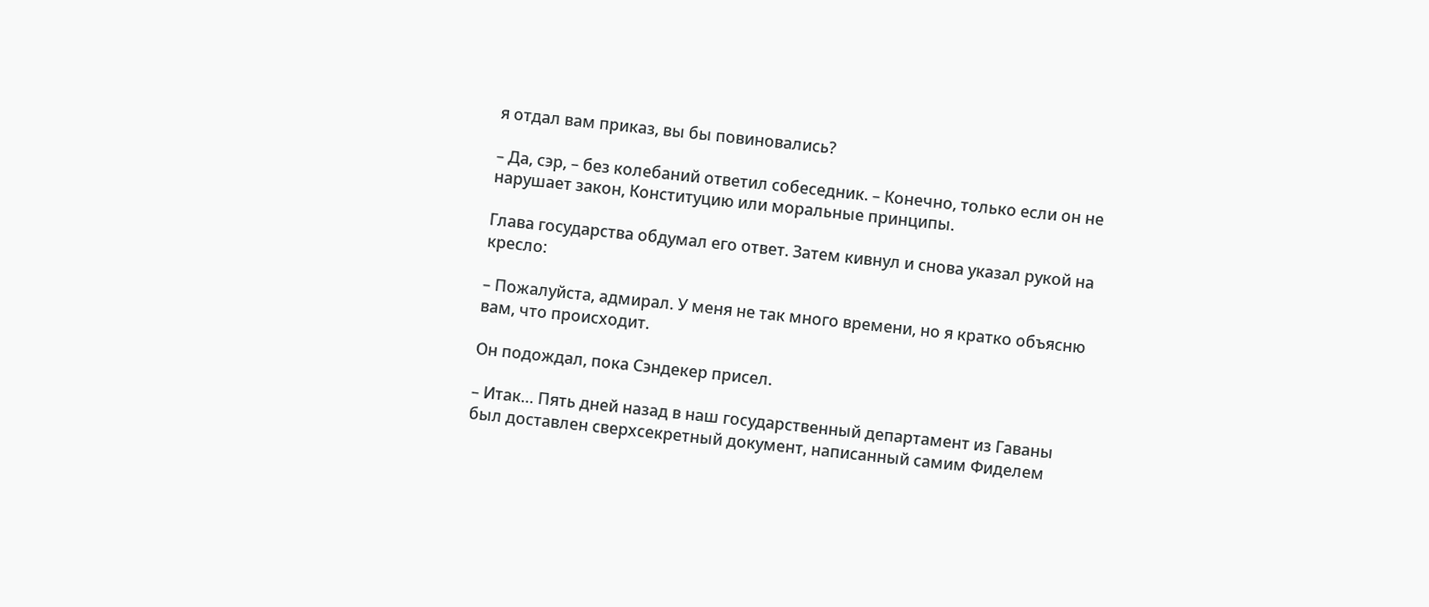я отдал вам приказ, вы бы повиновались?

– Да, сэр, – без колебаний ответил собеседник. – Конечно, только если он не нарушает закон, Конституцию или моральные принципы.

Глава государства обдумал его ответ. Затем кивнул и снова указал рукой на кресло:

– Пожалуйста, адмирал. У меня не так много времени, но я кратко объясню вам, что происходит.

Он подождал, пока Сэндекер присел.

– Итак… Пять дней назад в наш государственный департамент из Гаваны был доставлен сверхсекретный документ, написанный самим Фиделем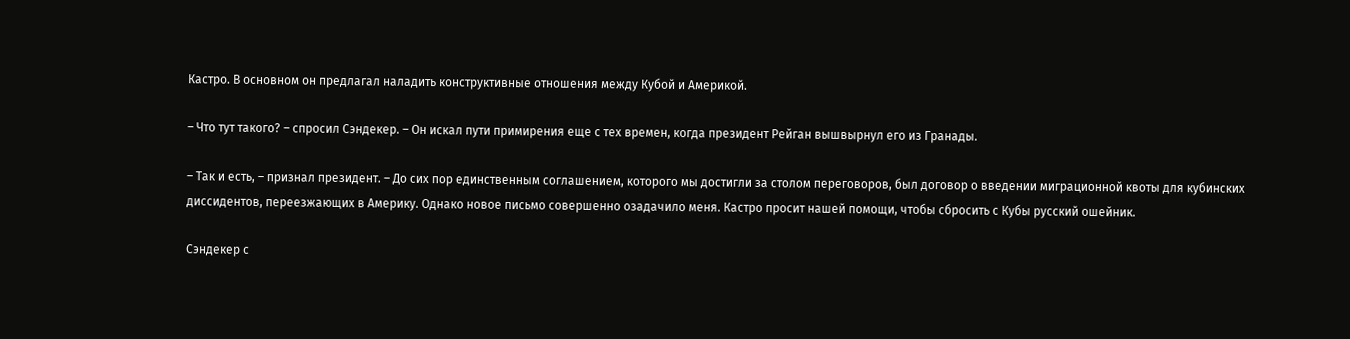Кастро. В основном он предлагал наладить конструктивные отношения между Кубой и Америкой.

– Что тут такого? – спросил Сэндекер. – Он искал пути примирения еще с тех времен, когда президент Рейган вышвырнул его из Гранады.

– Так и есть, – признал президент. – До сих пор единственным соглашением, которого мы достигли за столом переговоров, был договор о введении миграционной квоты для кубинских диссидентов, переезжающих в Америку. Однако новое письмо совершенно озадачило меня. Кастро просит нашей помощи, чтобы сбросить с Кубы русский ошейник.

Сэндекер с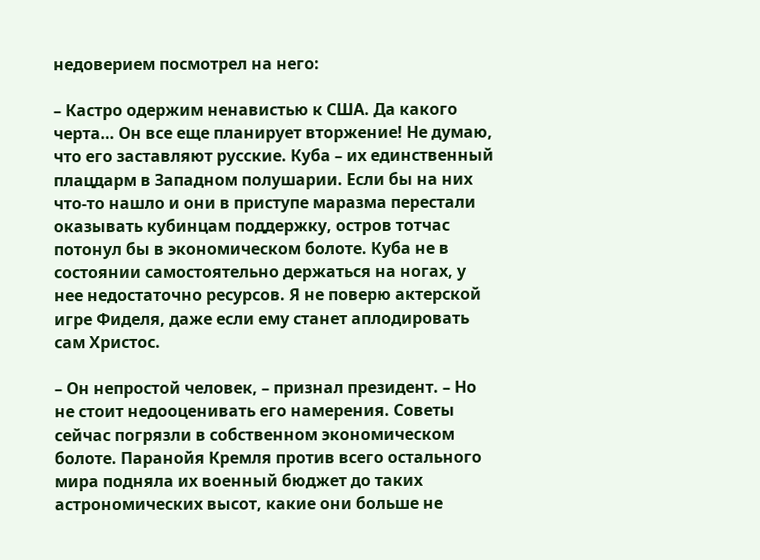недоверием посмотрел на него:

– Кастро одержим ненавистью к США. Да какого черта… Он все еще планирует вторжение! Не думаю, что его заставляют русские. Куба – их единственный плацдарм в Западном полушарии. Если бы на них что-то нашло и они в приступе маразма перестали оказывать кубинцам поддержку, остров тотчас потонул бы в экономическом болоте. Куба не в состоянии самостоятельно держаться на ногах, у нее недостаточно ресурсов. Я не поверю актерской игре Фиделя, даже если ему станет аплодировать сам Христос.

– Он непростой человек, – признал президент. – Но не стоит недооценивать его намерения. Советы сейчас погрязли в собственном экономическом болоте. Паранойя Кремля против всего остального мира подняла их военный бюджет до таких астрономических высот, какие они больше не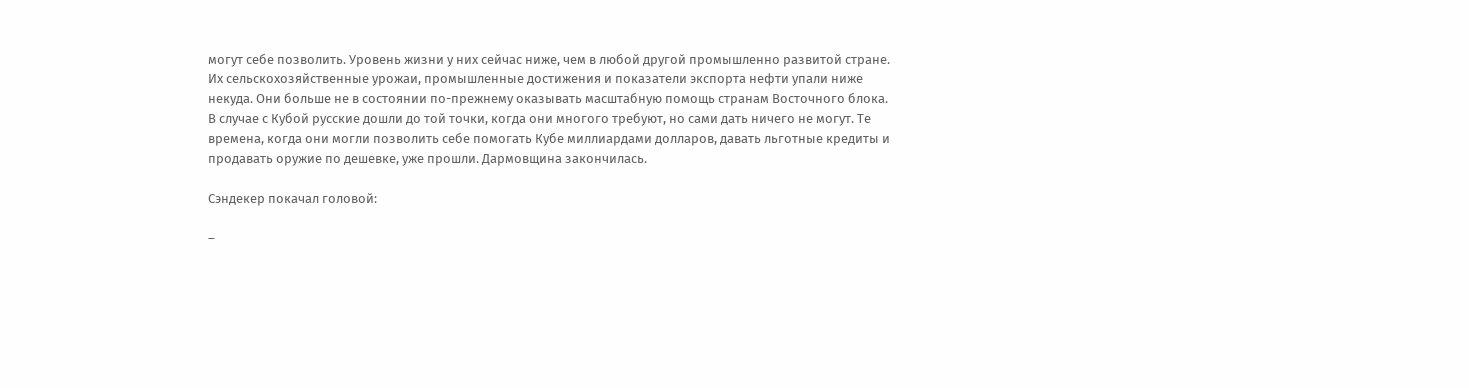могут себе позволить. Уровень жизни у них сейчас ниже, чем в любой другой промышленно развитой стране. Их сельскохозяйственные урожаи, промышленные достижения и показатели экспорта нефти упали ниже некуда. Они больше не в состоянии по-прежнему оказывать масштабную помощь странам Восточного блока. В случае с Кубой русские дошли до той точки, когда они многого требуют, но сами дать ничего не могут. Те времена, когда они могли позволить себе помогать Кубе миллиардами долларов, давать льготные кредиты и продавать оружие по дешевке, уже прошли. Дармовщина закончилась.

Сэндекер покачал головой:

–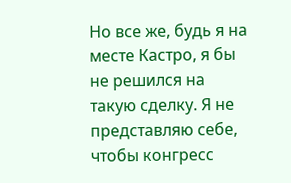Но все же, будь я на месте Кастро, я бы не решился на такую сделку. Я не представляю себе, чтобы конгресс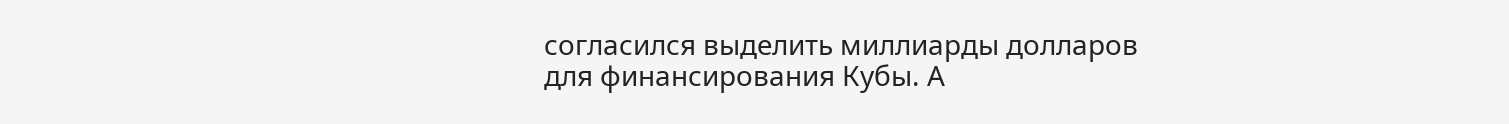согласился выделить миллиарды долларов для финансирования Кубы. А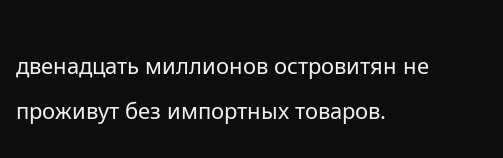двенадцать миллионов островитян не проживут без импортных товаров.